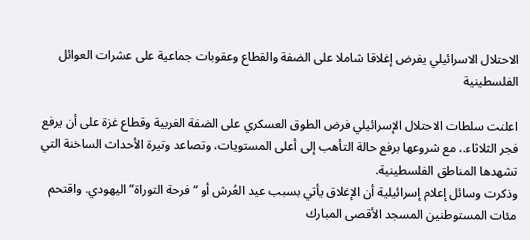الاحتلال الاسرائيلي يفرض إغلاقا شاملا على الضفة والقطاع وعقوبات جماعية على عشرات العوائل الفلسطينية

اعلنت سلطات الاحتلال الإسرائيلي فرض الطوق العسكري على الضفة الغربية وقطاع غزة على أن يرفع فجر الثلاثاء.، مع شروعها برفع حالة التأهب إلى أعلى المستويات، وتصاعد وتيرة الأحداث الساخنة التي تشهدها المناطق الفلسطينية.
وذكرت وسائل إعلام إسرائيلية أن الإغلاق يأتي بسبب عيد العُرش أو “فرحة التوراة” اليهودي. واقتحم مئات المستوطنين المسجد الأقصى المبارك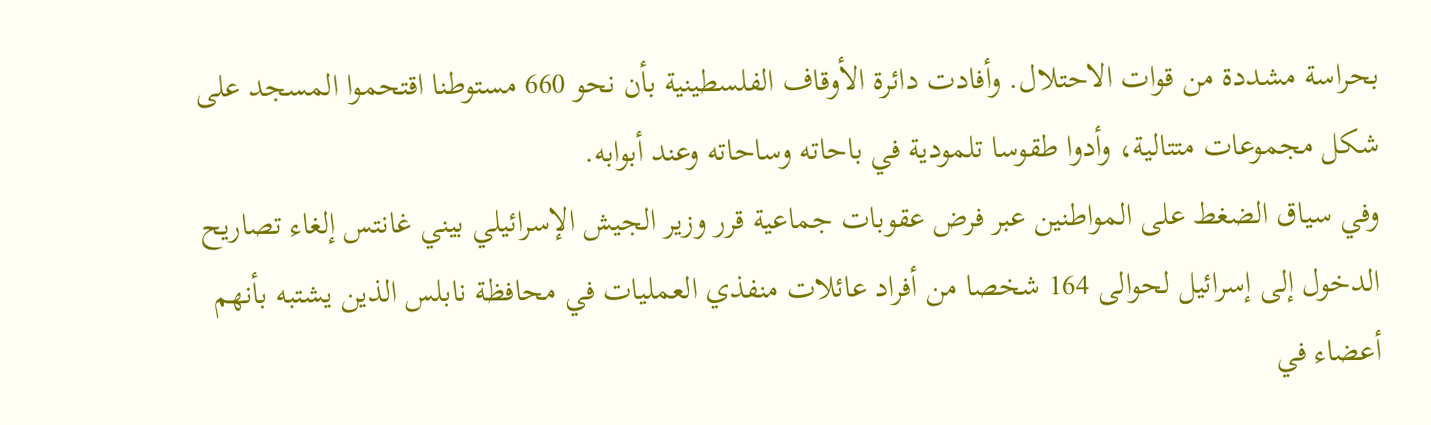بحراسة مشددة من قوات الاحتلال. وأفادت دائرة الأوقاف الفلسطينية بأن نحو 660 مستوطنا اقتحموا المسجد على شكل مجموعات متتالية، وأدوا طقوسا تلمودية في باحاته وساحاته وعند أبوابه.
وفي سياق الضغط على المواطنين عبر فرض عقوبات جماعية قرر وزير الجيش الإسرائيلي بيني غانتس إلغاء تصاريح الدخول إلى إسرائيل لحوالى 164 شخصا من أفراد عائلات منفذي العمليات في محافظة نابلس الذين يشتبه بأنهم أعضاء في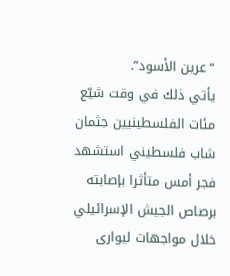“عرين الأسود”.
يأتي ذلك في وقت شيّع مئات الفلسطينيين جثمان شاب فلسطيني استشهد فجر أمس متأثرا بإصابته برصاص الجيش الإسرائيلي خلال مواجهات ليوارى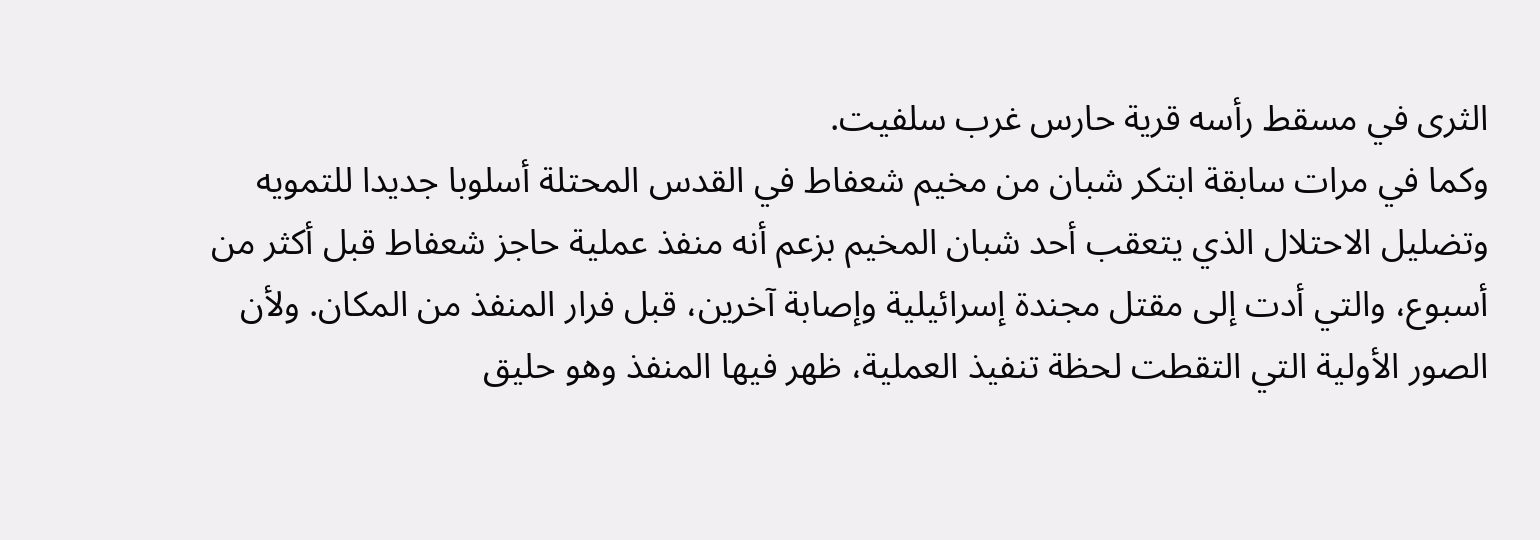الثرى في مسقط رأسه قرية حارس غرب سلفيت.
وكما في مرات سابقة ابتكر شبان من مخيم شعفاط في القدس المحتلة أسلوبا جديدا للتمويه وتضليل الاحتلال الذي يتعقب أحد شبان المخيم بزعم أنه منفذ عملية حاجز شعفاط قبل أكثر من أسبوع، والتي أدت إلى مقتل مجندة إسرائيلية وإصابة آخرين، قبل فرار المنفذ من المكان. ولأن الصور الأولية التي التقطت لحظة تنفيذ العملية، ظهر فيها المنفذ وهو حليق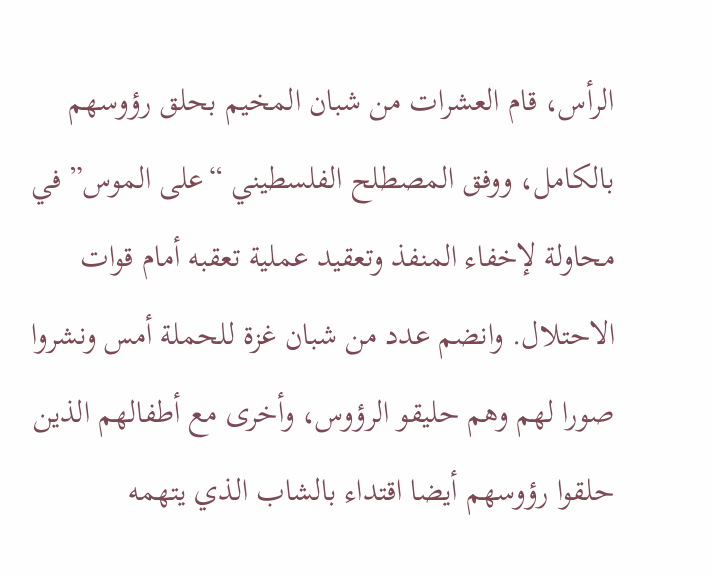الرأس، قام العشرات من شبان المخيم بحلق رؤوسهم بالكامل، ووفق المصطلح الفلسطيني “على الموس” في محاولة لإخفاء المنفذ وتعقيد عملية تعقبه أمام قوات الاحتلال. وانضم عدد من شبان غزة للحملة أمس ونشروا صورا لهم وهم حليقو الرؤوس، وأخرى مع أطفالهم الذين حلقوا رؤوسهم أيضا اقتداء بالشاب الذي يتهمه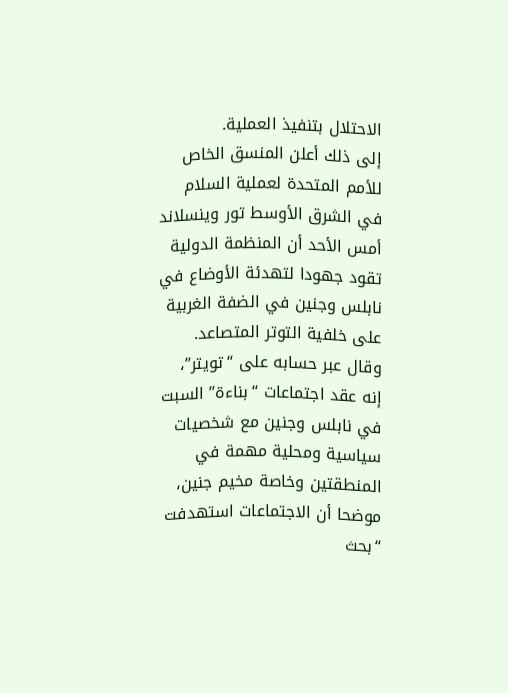الاحتلال بتنفيذ العملية.
إلى ذلك أعلن المنسق الخاص للأمم المتحدة لعملية السلام في الشرق الأوسط تور وينسلاند أمس الأحد أن المنظمة الدولية تقود جهودا لتهدئة الأوضاع في نابلس وجنين في الضفة الغربية على خلفية التوتر المتصاعد.
وقال عبر حسابه على “تويتر”، إنه عقد اجتماعات “بناءة” السبت في نابلس وجنين مع شخصيات سياسية ومحلية مهمة في المنطقتين وخاصة مخيم جنين، موضحا أن الاجتماعات استهدفت “بحث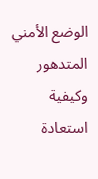الوضع الأمني المتدهور وكيفية استعادة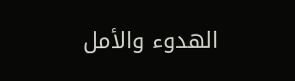الهدوء والأمل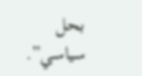بحل سياسي”.